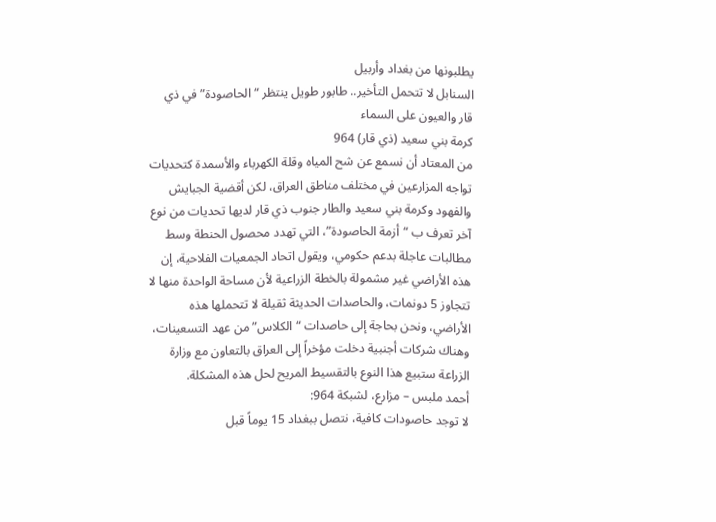يطلبونها من بغداد وأربيل
السنابل لا تتحمل التأخير.. طابور طويل ينتظر “الحاصودة” في ذي قار والعيون على السماء
كرمة بني سعيد (ذي قار) 964
من المعتاد أن نسمع عن شح المياه وقلة الكهرباء والأسمدة كتحديات تواجه المزارعين في مختلف مناطق العراق، لكن أقضية الجبايش والفهود وكرمة بني سعيد والطار جنوب ذي قار لديها تحديات من نوع آخر تعرف ب “أزمة الحاصودة”، التي تهدد محصول الحنطة وسط مطالبات عاجلة بدعم حكومي، ويقول اتحاد الجمعيات الفلاحية، إن هذه الأراضي غير مشمولة بالخطة الزراعية لأن مساحة الواحدة منها لا تتجاوز 5 دونمات، والحاصدات الحديثة ثقيلة لا تتحملها هذه الأراضي، ونحن بحاجة إلى حاصدات “الكلاس” من عهد التسعينات، وهناك شركات أجنبية دخلت مؤخراً إلى العراق بالتعاون مع وزارة الزراعة ستبيع هذا النوع بالتقسيط المريح لحل هذه المشكلة.
أحمد ملبس – مزارع، لشبكة 964:
لا توجد حاصودات كافية، نتصل ببغداد 15 يوماً قبل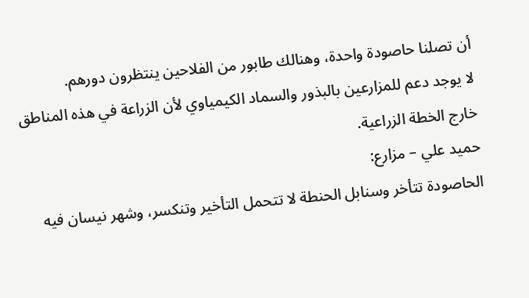أن تصلنا حاصودة واحدة، وهنالك طابور من الفلاحين ينتظرون دورهم.
لا يوجد دعم للمزارعين بالبذور والسماد الكيمياوي لأن الزراعة في هذه المناطق خارج الخطة الزراعية.
حميد علي – مزارع:
الحاصودة تتأخر وسنابل الحنطة لا تتحمل التأخير وتنكسر، وشهر نيسان فيه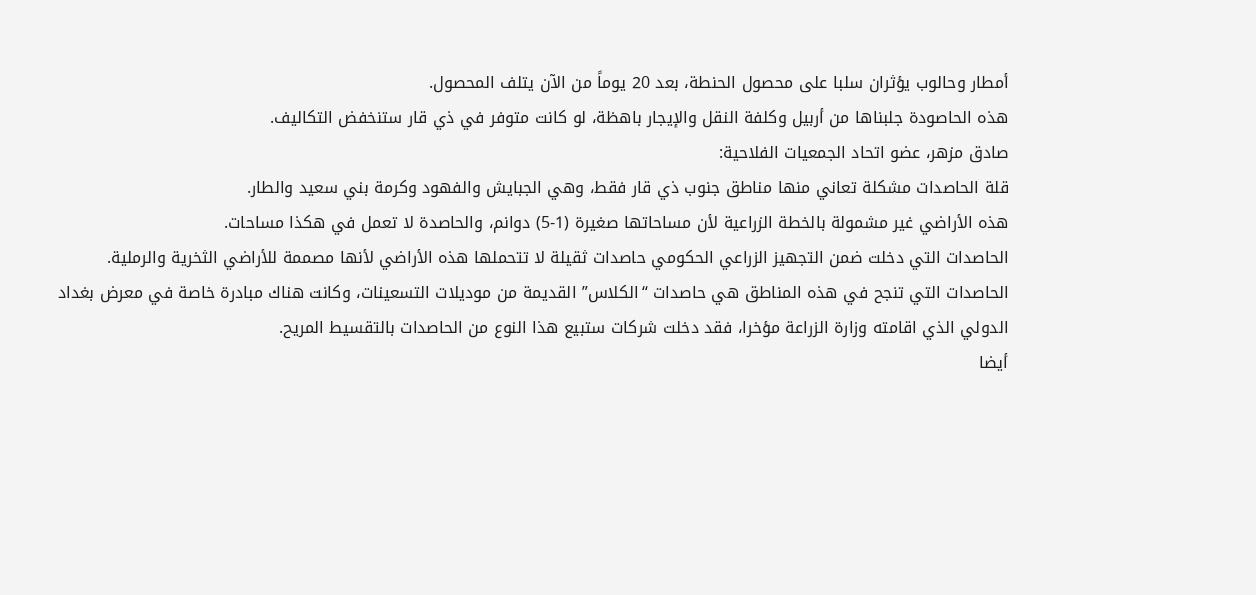أمطار وحالوب يؤثران سلبا على محصول الحنطة، بعد 20 يوماً من الآن يتلف المحصول.
هذه الحاصودة جلبناها من أربيل وكلفة النقل والإيجار باهظة، لو كانت متوفر في ذي قار ستنخفض التكاليف.
صادق مزهر، عضو اتحاد الجمعيات الفلاحية:
قلة الحاصدات مشكلة تعاني منها مناطق جنوب ذي قار فقط، وهي الجبايش والفهود وكرمة بني سعيد والطار.
هذه الأراضي غير مشمولة بالخطة الزراعية لأن مساحاتها صغيرة (1-5) دوانم، والحاصدة لا تعمل في هكذا مساحات.
الحاصدات التي دخلت ضمن التجهيز الزراعي الحكومي حاصدات ثقيلة لا تتحملها هذه الأراضي لأنها مصممة للأراضي الثخرية والرملية.
الحاصدات التي تنجح في هذه المناطق هي حاصدات “الكلاس” القديمة من موديلات التسعينات، وكانت هناك مبادرة خاصة في معرض بغداد الدولي الذي اقامته وزارة الزراعة مؤخرا، فقد دخلت شركات ستبيع هذا النوع من الحاصدات بالتقسيط المريح.
أيضا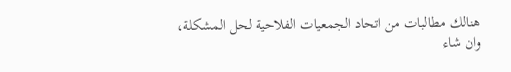هنالك مطالبات من اتحاد الجمعيات الفلاحية لحل المشكلة، وان شاء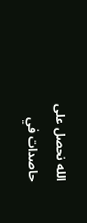الله نحصل على حاصدات في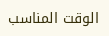الوقت المناسب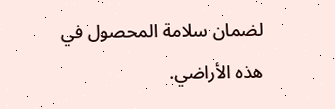لضمان سلامة المحصول في هذه الأراضي.